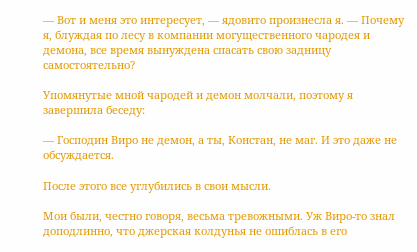— Вот и меня это интересует, — ядовито произнесла я. — Почему я, блуждая по лесу в компании могущественного чародея и демона, все время вынуждена спасать свою задницу самостоятельно?

Упомянутые мной чародей и демон молчали, поэтому я завершила беседу:

— Господин Виро не демон, а ты, Констан, не маг. И это даже не обсуждается.

После этого все углубились в свои мысли.

Мои были, честно говоря, весьма тревожными. Уж Виро-то знал доподлинно, что джерская колдунья не ошиблась в его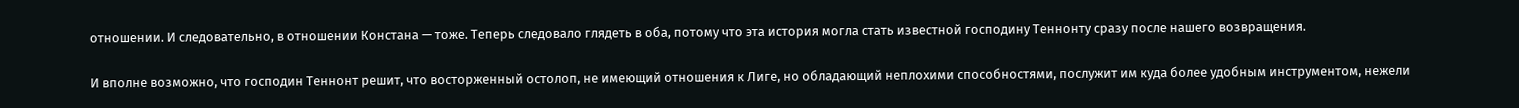отношении. И следовательно, в отношении Констана — тоже. Теперь следовало глядеть в оба, потому что эта история могла стать известной господину Теннонту сразу после нашего возвращения.

И вполне возможно, что господин Теннонт решит, что восторженный остолоп, не имеющий отношения к Лиге, но обладающий неплохими способностями, послужит им куда более удобным инструментом, нежели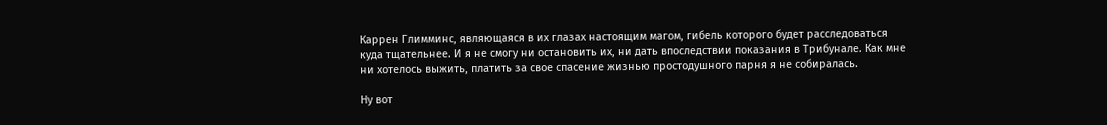Каррен Глимминс, являющаяся в их глазах настоящим магом, гибель которого будет расследоваться куда тщательнее. И я не смогу ни остановить их, ни дать впоследствии показания в Трибунале. Как мне ни хотелось выжить, платить за свое спасение жизнью простодушного парня я не собиралась.

Ну вот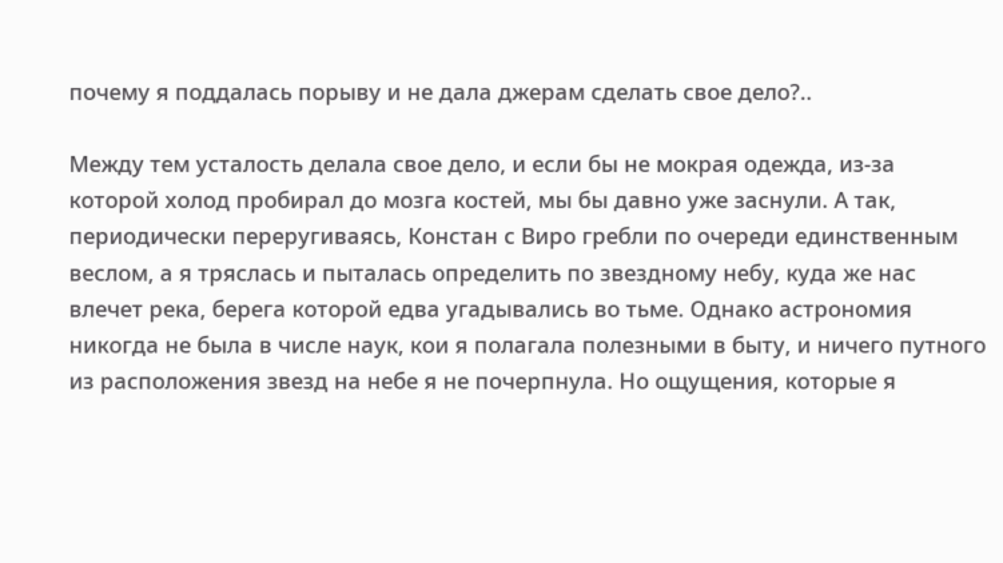почему я поддалась порыву и не дала джерам сделать свое дело?..

Между тем усталость делала свое дело, и если бы не мокрая одежда, из-за которой холод пробирал до мозга костей, мы бы давно уже заснули. А так, периодически переругиваясь, Констан с Виро гребли по очереди единственным веслом, а я тряслась и пыталась определить по звездному небу, куда же нас влечет река, берега которой едва угадывались во тьме. Однако астрономия никогда не была в числе наук, кои я полагала полезными в быту, и ничего путного из расположения звезд на небе я не почерпнула. Но ощущения, которые я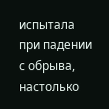испытала при падении с обрыва, настолько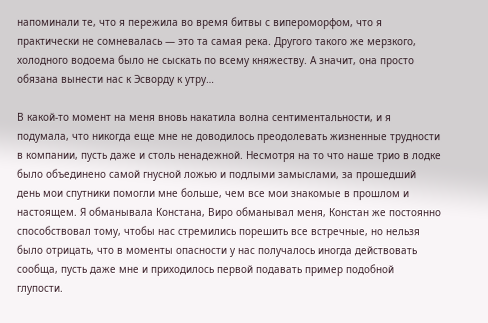напоминали те, что я пережила во время битвы с випероморфом, что я практически не сомневалась — это та самая река. Другого такого же мерзкого, холодного водоема было не сыскать по всему княжеству. А значит, она просто обязана вынести нас к Эсворду к утру…

В какой-то момент на меня вновь накатила волна сентиментальности, и я подумала, что никогда еще мне не доводилось преодолевать жизненные трудности в компании, пусть даже и столь ненадежной. Несмотря на то что наше трио в лодке было объединено самой гнусной ложью и подлыми замыслами, за прошедший день мои спутники помогли мне больше, чем все мои знакомые в прошлом и настоящем. Я обманывала Констана, Виро обманывал меня, Констан же постоянно способствовал тому, чтобы нас стремились порешить все встречные, но нельзя было отрицать, что в моменты опасности у нас получалось иногда действовать сообща, пусть даже мне и приходилось первой подавать пример подобной глупости.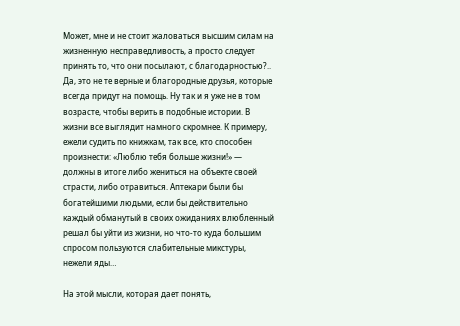Может, мне и не стоит жаловаться высшим силам на жизненную несправедливость, а просто следует принять то, что они посылают, с благодарностью?.. Да, это не те верные и благородные друзья, которые всегда придут на помощь. Ну так и я уже не в том возрасте, чтобы верить в подобные истории. В жизни все выглядит намного скромнее. К примеру, ежели судить по книжкам, так все, кто способен произнести: «Люблю тебя больше жизни!» — должны в итоге либо жениться на объекте своей страсти, либо отравиться. Аптекари были бы богатейшими людьми, если бы действительно каждый обманутый в своих ожиданиях влюбленный решал бы уйти из жизни, но что-то куда большим спросом пользуются слабительные микстуры, нежели яды…

На этой мысли, которая дает понять,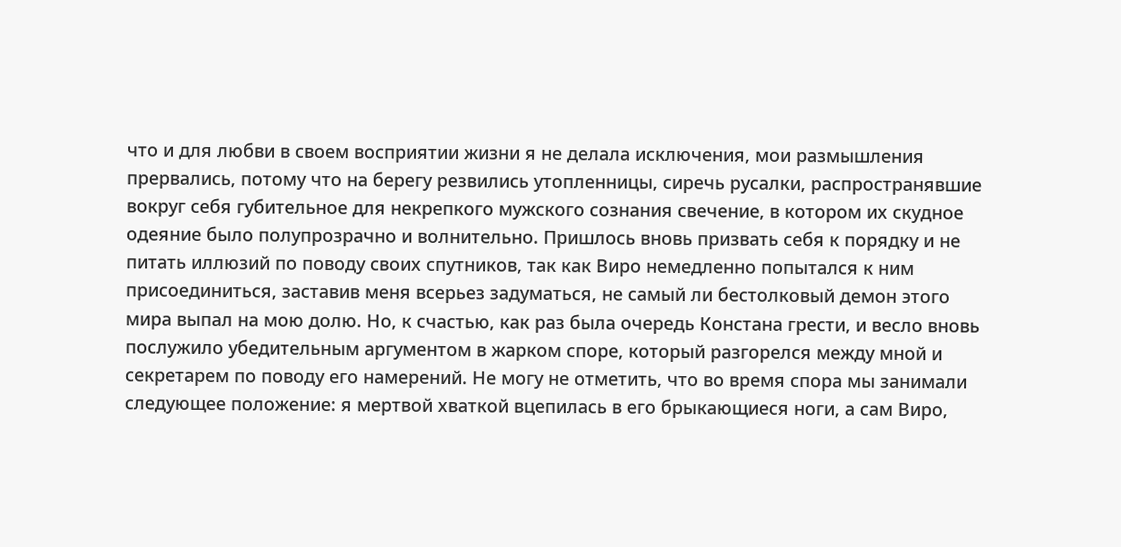что и для любви в своем восприятии жизни я не делала исключения, мои размышления прервались, потому что на берегу резвились утопленницы, сиречь русалки, распространявшие вокруг себя губительное для некрепкого мужского сознания свечение, в котором их скудное одеяние было полупрозрачно и волнительно. Пришлось вновь призвать себя к порядку и не питать иллюзий по поводу своих спутников, так как Виро немедленно попытался к ним присоединиться, заставив меня всерьез задуматься, не самый ли бестолковый демон этого мира выпал на мою долю. Но, к счастью, как раз была очередь Констана грести, и весло вновь послужило убедительным аргументом в жарком споре, который разгорелся между мной и секретарем по поводу его намерений. Не могу не отметить, что во время спора мы занимали следующее положение: я мертвой хваткой вцепилась в его брыкающиеся ноги, а сам Виро,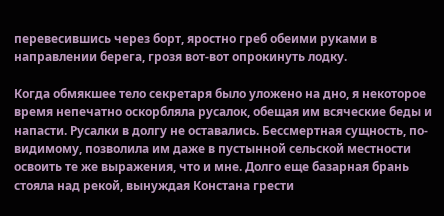перевесившись через борт, яростно греб обеими руками в направлении берега, грозя вот-вот опрокинуть лодку.

Когда обмякшее тело секретаря было уложено на дно, я некоторое время непечатно оскорбляла русалок, обещая им всяческие беды и напасти. Русалки в долгу не оставались. Бессмертная сущность, по-видимому, позволила им даже в пустынной сельской местности освоить те же выражения, что и мне. Долго еще базарная брань стояла над рекой, вынуждая Констана грести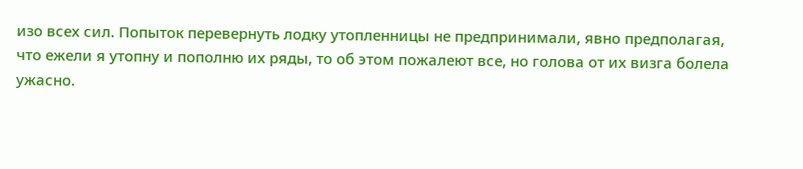изо всех сил. Попыток перевернуть лодку утопленницы не предпринимали, явно предполагая, что ежели я утопну и пополню их ряды, то об этом пожалеют все, но голова от их визга болела ужасно.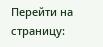Перейти на страницу: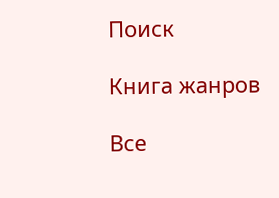Поиск

Книга жанров

Все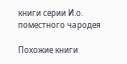книги серии И.о. поместного чародея

Похожие книги